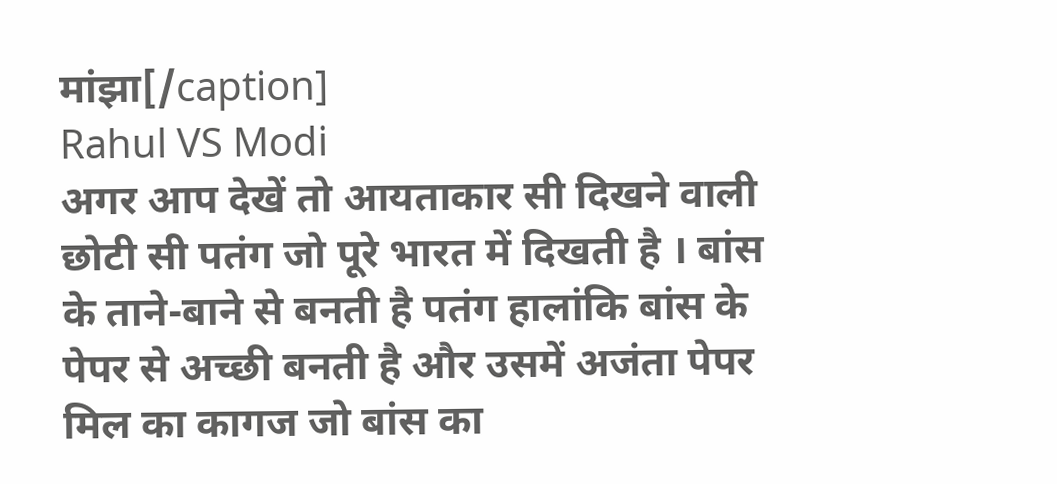मांझा[/caption]
Rahul VS Modi
अगर आप देखें तो आयताकार सी दिखने वाली छोटी सी पतंग जो पूरे भारत में दिखती है । बांस के ताने-बाने से बनती है पतंग हालांकि बांस के पेपर से अच्छी बनती है और उसमें अजंता पेपर मिल का कागज जो बांस का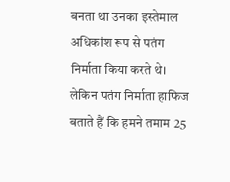बनता था उनका इस्तेमाल अधिकांश रूप से पतंग निर्माता किया करते थे। लेकिन पतंग निर्माता हाफिज बताते हैं कि हमने तमाम 25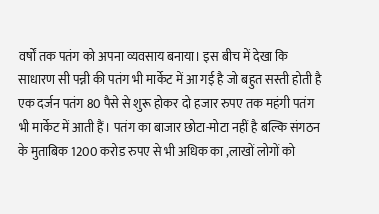वर्षों तक पतंग को अपना व्यवसाय बनाया। इस बीच में देखा कि साधारण सी पन्नी की पतंग भी मार्केट में आ गई है जो बहुत सस्ती होती है एक दर्जन पतंग 80 पैसे से शुरू होकर दो हजार रुपए तक महंगी पतंग भी मार्केट में आती हैं। पतंग का बाजार छोटा-मोटा नहीं है बल्कि संगठन के मुताबिक 1200 करोड रुपए से भी अधिक का ,लाखों लोगों को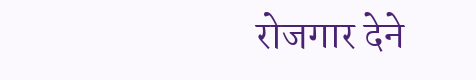रोजगार देने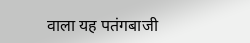वाला यह पतंगबाजी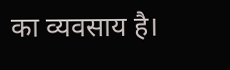का व्यवसाय है।